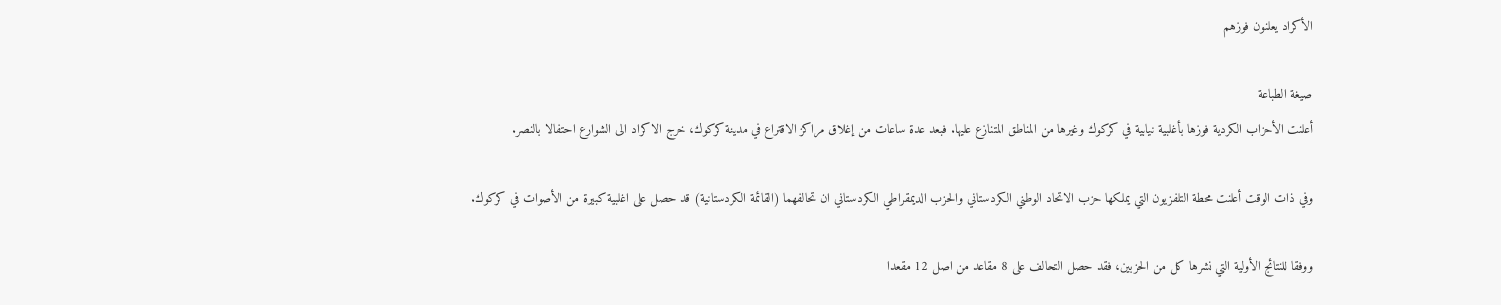الأكراد يعلنون فوزهم

صيغة الطباعة
أعلنت الأحزاب الكردية فوزها بأغلبية نيابية في كركوك وغيرها من المناطق المتنازع عليها. فبعد عدة ساعات من إغلاق مراكز الاقتراع في مدينة كركوك، خرج الاكراد الى الشوارع احتفالا بالنصر.

وفي ذات الوقت أعلنت محطة التلفزيون التي يملكها حزب الاتحاد الوطني الكردستاني والحزب الديمقراطي الكردستاني ان تحالفهما (القائمة الكردستانية) قد حصل على اغلبية كبيرة من الأصوات في كركوك.

ووفقا للنتائج الأولية التي نشرها كل من الحزبين، فقد حصل التحالف على 8 مقاعد من اصل 12 مقعدا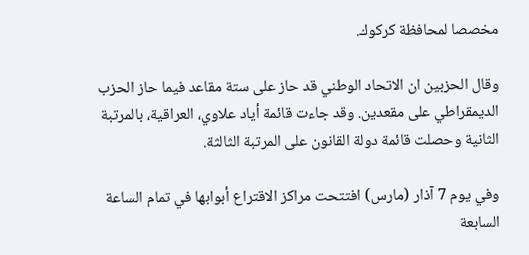مخصصا لمحافظة كركوك.

وقال الحزبين ان الاتحاد الوطني قد حاز على ستة مقاعد فيما حاز الحزب الديمقراطي على مقعدين. وقد جاءت قائمة أياد علاوي، العراقية، بالمرتبة الثانية وحصلت قائمة دولة القانون على المرتبة الثالثة.

وفي يوم 7 آذار (مارس) افتتحت مراكز الاقتراع أبوابها في تمام الساعة السابعة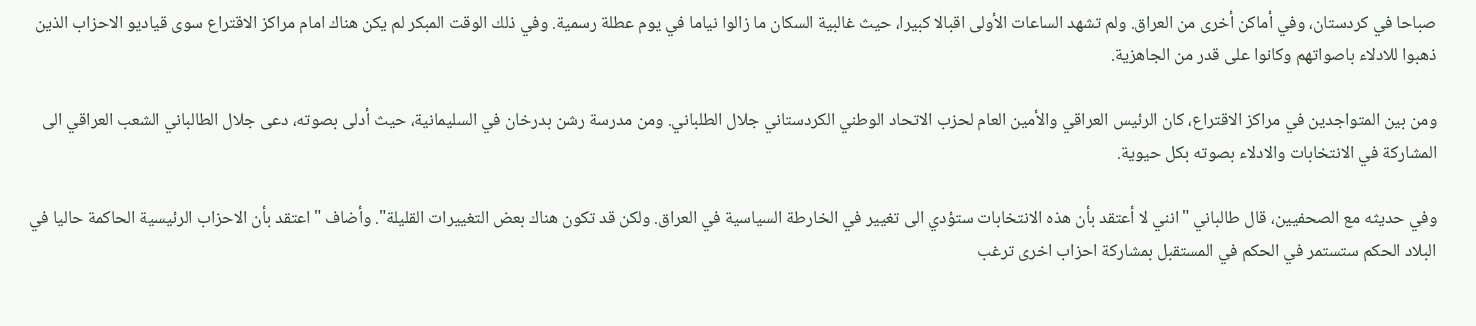صباحا في كردستان، وفي أماكن أخرى من العراق. ولم تشهد الساعات الأولى اقبالا كبيرا، حيث غالبية السكان ما زالوا نياما في يوم عطلة رسمية. وفي ذلك الوقت المبكر لم يكن هناك امام مراكز الاقتراع سوى قياديو الاحزاب الذين ذهبوا للادلاء باصواتهم وكانوا على قدر من الجاهزية.

ومن بين المتواجدين في مراكز الاقتراع، كان الرئيس العراقي والأمين العام لحزب الاتحاد الوطني الكردستاني جلال الطلباني. ومن مدرسة رشن بدرخان في السليمانية، حيث أدلى بصوته، دعى جلال الطالباني الشعب العراقي الى المشاركة في الانتخابات والادلاء بصوته بكل حيوية.

وفي حديثه مع الصحفيين، قال طالباني "انني لا أعتقد بأن هذه الانتخابات ستؤدي الى تغيير في الخارطة السياسية في العراق. ولكن قد تكون هناك بعض التغييرات القليلة". وأضاف "اعتقد بأن الاحزاب الرئيسية الحاكمة حاليا في البلاد الحكم ستستمر في الحكم في المستقبل بمشاركة احزاب اخرى ترغب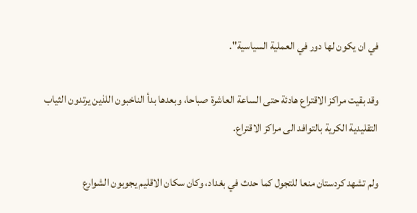في ان يكون لها دور في العملية السياسية".

وقد بقيت مراكز الاقتراع هادئة حتى الساعة العاشرة صباحا، وبعدها بدأ الناخبون اللذين يرتدون الثياب التقليدية الكرية بالتوافد الى مراكز الاقتراع.

ولم تشهد كردستان منعا للتجول كما حدث في بغداد، وكان سكان الاقليم يجوبون الشوارع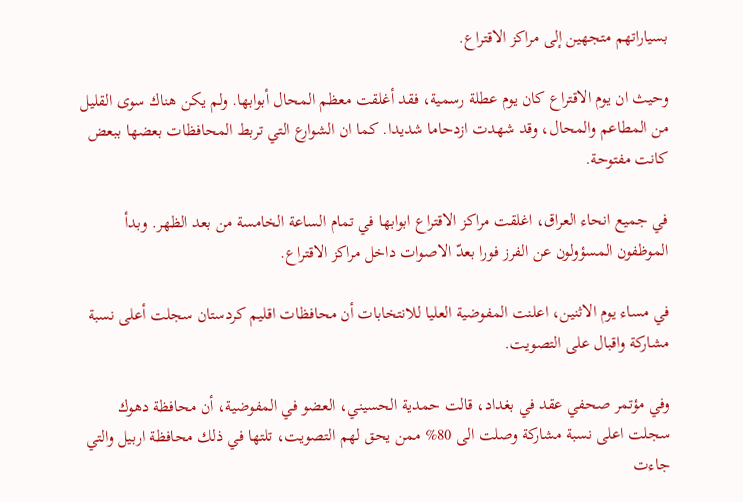بسياراتهم متجهين إلى مراكز الاقتراع.

وحيث ان يوم الاقتراع كان يوم عطلة رسمية، فقد أغلقت معظم المحال أبوابها. ولم يكن هناك سوى القليل من المطاعم والمحال، وقد شهدت ازدحاما شديدا. كما ان الشوارع التي تربط المحافظات بعضها ببعض كانت مفتوحة.

في جميع انحاء العراق، اغلقت مراكز الاقتراع ابوابها في تمام الساعة الخامسة من بعد الظهر. وبدأ الموظفون المسؤولون عن الفرز فورا بعدّ الاصوات داخل مراكز الاقتراع.

في مساء يوم الاثنين، اعلنت المفوضية العليا للانتخابات أن محافظات اقليم كردستان سجلت أعلى نسبة مشاركة واقبال على التصويت.

وفي مؤتمر صحفي عقد في بغداد، قالت حمدية الحسيني، العضو في المفوضية، أن محافظة دهوك سجلت اعلى نسبة مشاركة وصلت الى 80% ممن يحق لهم التصويت، تلتها في ذلك محافظة اربيل والتي جاءت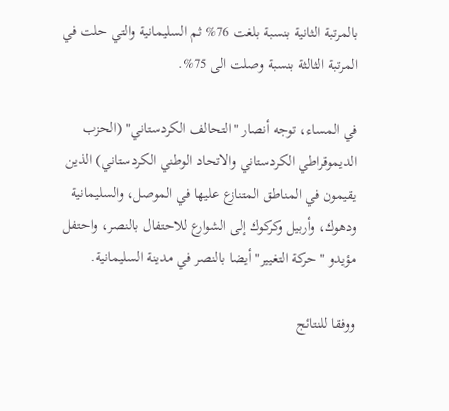بالمرتبة الثانية بنسبة بلغت 76% ثم السليمانية والتي حلت في المرتبة الثالثة بنسبة وصلت الى 75%.

في المساء، توجه أنصار "التحالف الكردستاني" (الحزب الديموقراطي الكردستاني والاتحاد الوطني الكردستاني) الذين يقيمون في المناطق المتنازع عليها في الموصل، والسليمانية ودهوك، وأربيل وكركوك إلى الشوارع للاحتفال بالنصر، واحتفل مؤيدو "حركة التغيير" أيضا بالنصر في مدينة السليمانية.

ووفقا للنتائج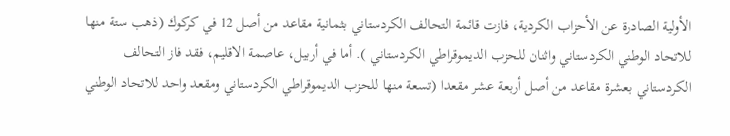الأولية الصادرة عن الأحزاب الكردية، فازت قائمة التحالف الكردستاني بثمانية مقاعد من أصل 12 في كركوك (ذهب ستة منها للاتحاد الوطني الكردستاني واثنان للحزب الديموقراطي الكردستاني ). أما في أربيل، عاصمة الاقليم، فقد فاز التحالف الكردستاني بعشرة مقاعد من أصل أربعة عشر مقعدا (تسعة منها للحزب الديموقراطي الكردستاني ومقعد واحد للاتحاد الوطني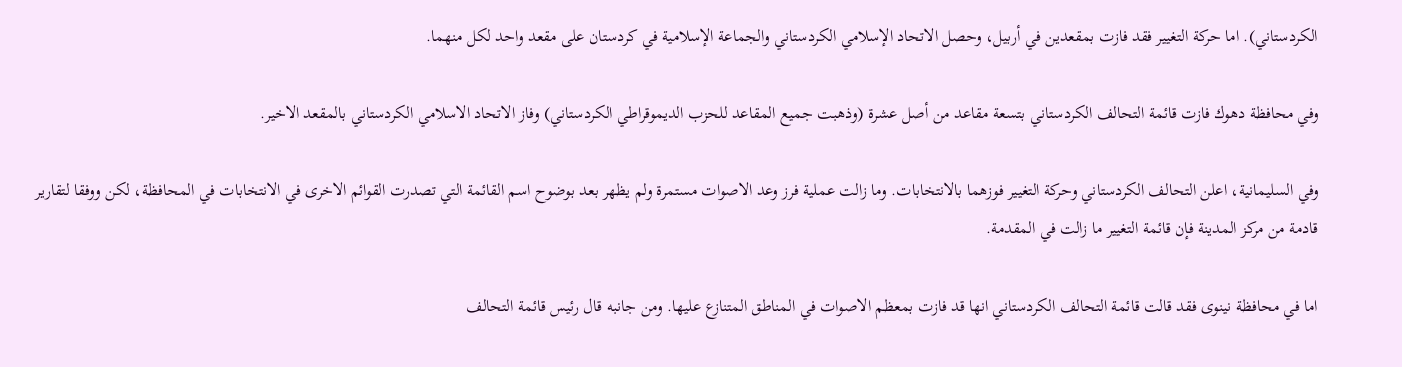الكردستاني). اما حركة التغيير فقد فازت بمقعدين في أربيل، وحصل الاتحاد الإسلامي الكردستاني والجماعة الإسلامية في كردستان على مقعد واحد لكل منهما.

وفي محافظة دهوك فازت قائمة التحالف الكردستاني بتسعة مقاعد من أصل عشرة (وذهبت جميع المقاعد للحزب الديموقراطي الكردستاني) وفاز الاتحاد الاسلامي الكردستاني بالمقعد الاخير.

وفي السليمانية، اعلن التحالف الكردستاني وحركة التغيير فوزهما بالانتخابات. وما زالت عملية فرز وعد الاصوات مستمرة ولم يظهر بعد بوضوح اسم القائمة التي تصدرت القوائم الاخرى في الانتخابات في المحافظة، لكن ووفقا لتقارير قادمة من مركز المدينة فإن قائمة التغيير ما زالت في المقدمة.

اما في محافظة نينوى فقد قالت قائمة التحالف الكردستاني انها قد فازت بمعظم الاصوات في المناطق المتنازع عليها. ومن جانبه قال رئيس قائمة التحالف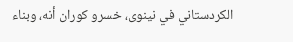الكردستاني في نينوى، خسرو كوران أنه، وبناء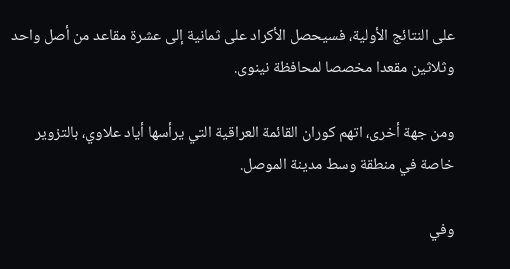على النتائج الأولية، فسيحصل الأكراد على ثمانية إلى عشرة مقاعد من أصل واحد وثلاثين مقعدا مخصصا لمحافظة نينوى.

ومن جهة أخرى، اتهم كوران القائمة العراقية التي يرأسها أياد علاوي، بالتزوير خاصة في منطقة وسط مدينة الموصل.

وفي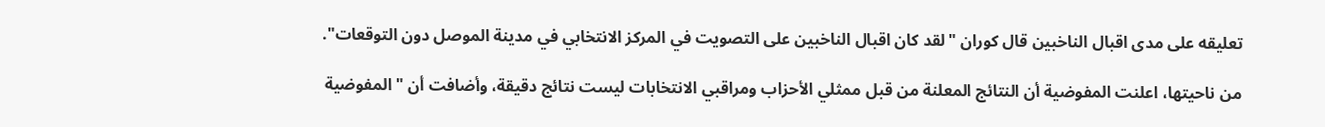تعليقه على مدى اقبال الناخبين قال كوران "لقد كان اقبال الناخبين على التصويت في المركز الانتخابي في مدينة الموصل دون التوقعات".

من ناحيتها، اعلنت المفوضية أن النتائج المعلنة من قبل ممثلي الأحزاب ومراقبي الانتخابات ليست نتائج دقيقة، وأضافت أن "المفوضية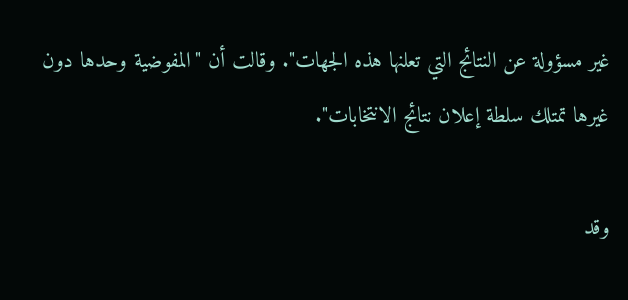غير مسؤولة عن النتائج التي تعلنها هذه الجهات". وقالت أن "المفوضية وحدها دون غيرها تمتلك سلطة إعلان نتائج الانتخابات".

وقد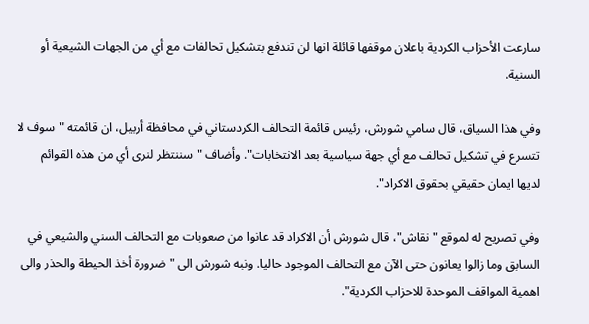سارعت الأحزاب الكردية باعلان موقفها قائلة انها لن تندفع بتشكيل تحالفات مع أي من الجهات الشيعية أو السنية.

وفي هذا السياق، قال سامي شورش، رئيس قائمة التحالف الكردستاني في محافظة أربيل، ان قائمته "سوف لا تتسرع في تشكيل تحالف مع أي جهة سياسية بعد الانتخابات". وأضاف "سننتظر لنرى أي من هذه القوائم لديها ايمان حقيقي بحقوق الاكراد".

وفي تصريح له لموقع "نقاش"، قال شورش أن الاكراد قد عانوا من صعوبات مع التحالف السني والشيعي في السابق وما زالوا يعانون حتى الآن مع التحالف الموجود حاليا. ونبه شورش الى "ضرورة أخذ الحيطة والحذر والى اهمية المواقف الموحدة للاحزاب الكردية".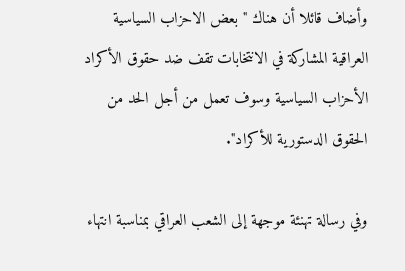وأضاف قائلا أن هناك " بعض الاحزاب السياسية العراقية المشاركة في الانتخابات تقف ضد حقوق الأكراد الأحزاب السياسية وسوف تعمل من أجل الحد من الحقوق الدستورية للأكراد".

وفي رسالة تهنئة موجهة إلى الشعب العراقي بمناسبة انتهاء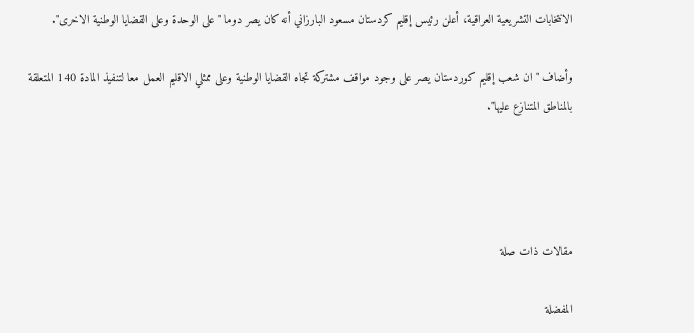الانتخابات التشريعية العراقية، أعلن رئيس إقليم كردستان مسعود البارزاني أنه كان يصر دوما "على الوحدة وعلى القضايا الوطنية الاخرى".

وأضاف "ان شعب إقليم كوردستان يصر على وجود مواقف مشتركة تجاه القضايا الوطنية وعلى ممثلي الاقليم العمل معا لتنفيذ المادة 140 المتعلقة بالمناطق المتنازع عليها".




مقالات ذات صلة

المفضلة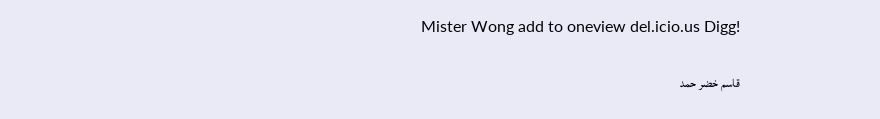Mister Wong add to oneview del.icio.us Digg!

قاسم خضر حمد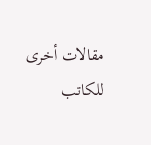مقالات أخرى للكاتب